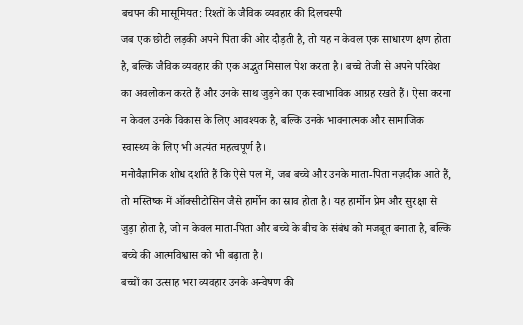बचपन की मासूमियत: रिश्तों के जैविक व्यवहार की दिलचस्पी
जब एक छोटी लड़की अपने पिता की ओर दौड़ती है, तो यह न केवल एक साधारण क्षण होता है, बल्कि जैविक व्यवहार की एक अद्भुत मिसाल पेश करता है। बच्चे तेजी से अपने परिवेश का अवलोकन करते हैं और उनके साथ जुड़ने का एक स्वाभाविक आग्रह रखते हैं। ऐसा करना न केवल उनके विकास के लिए आवश्यक है, बल्कि उनके भावनात्मक और सामाजिक स्वास्थ्य के लिए भी अत्यंत महत्वपूर्ण है।
मनोवैज्ञानिक शोध दर्शाते हैं कि ऐसे पल में, जब बच्चे और उनके माता-पिता नज़दीक आते हैं, तो मस्तिष्क में ऑक्सीटोसिन जैसे हार्मोन का स्राव होता है। यह हार्मोन प्रेम और सुरक्षा से जुड़ा होता है, जो न केवल माता-पिता और बच्चे के बीच के संबंध को मजबूत बनाता है, बल्कि बच्चे की आत्मविश्वास को भी बढ़ाता है।
बच्चों का उत्साह भरा व्यवहार उनके अन्वेषण की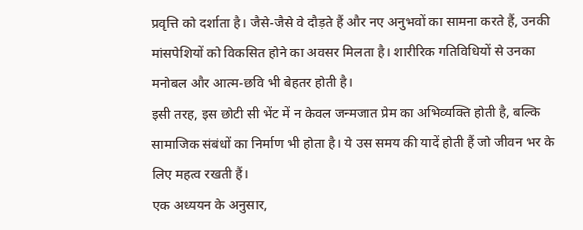प्रवृत्ति को दर्शाता है। जैसे-जैसे वे दौड़ते हैं और नए अनुभवों का सामना करते हैं, उनकी मांसपेशियों को विकसित होने का अवसर मिलता है। शारीरिक गतिविधियों से उनका मनोबल और आत्म-छवि भी बेहतर होती है।
इसी तरह, इस छोटी सी भेंट में न केवल जन्मजात प्रेम का अभिव्यक्ति होती है, बल्कि सामाजिक संबंधों का निर्माण भी होता है। ये उस समय की यादें होती हैं जो जीवन भर के लिए महत्व रखती हैं।
एक अध्ययन के अनुसार,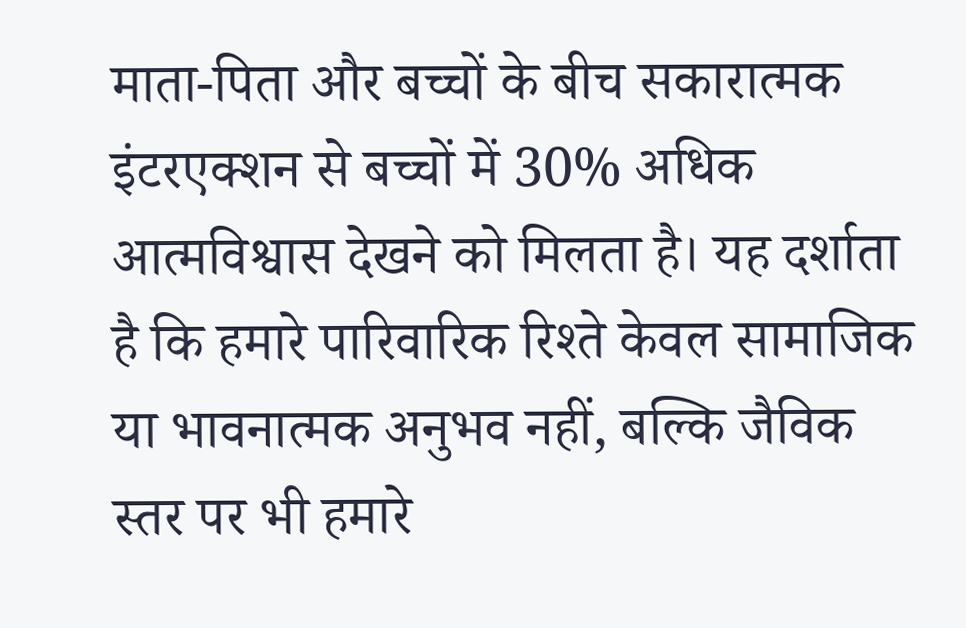माता-पिता और बच्चों के बीच सकारात्मक इंटरएक्शन से बच्चों में 30% अधिक आत्मविश्वास देखने को मिलता है। यह दर्शाता है कि हमारे पारिवारिक रिश्ते केवल सामाजिक या भावनात्मक अनुभव नहीं, बल्कि जैविक स्तर पर भी हमारे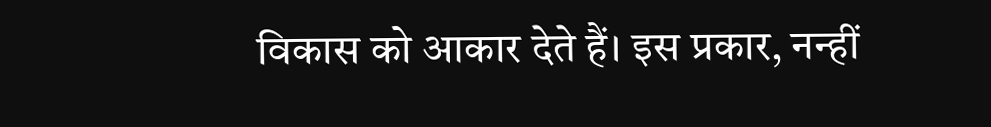विकास को आकार देते हैं। इस प्रकार, नन्हीं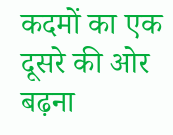कदमों का एक दूसरे की ओर बढ़ना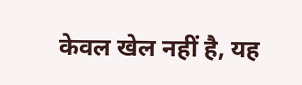केवल खेल नहीं है, यह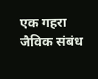एक गहरा जैविक संबंध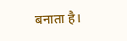बनाता है।